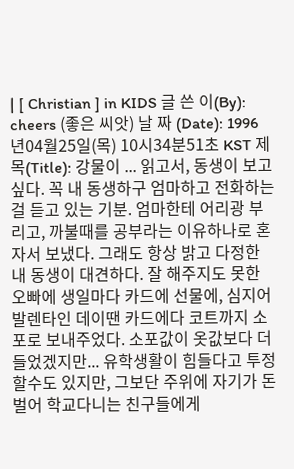| [ Christian ] in KIDS 글 쓴 이(By): cheers (좋은 씨앗) 날 짜 (Date): 1996년04월25일(목) 10시34분51초 KST 제 목(Title): 강물이 ... 읽고서, 동생이 보고싶다. 꼭 내 동생하구 엄마하고 전화하는 걸 듣고 있는 기분. 엄마한테 어리광 부리고, 까불때를 공부라는 이유하나로 혼자서 보냈다. 그래도 항상 밝고 다정한 내 동생이 대견하다. 잘 해주지도 못한 오빠에 생일마다 카드에 선물에, 심지어 발렌타인 데이땐 카드에다 코트까지 소포로 보내주었다. 소포값이 옷값보다 더 들었겠지만... 유학생활이 힘들다고 투정 할수도 있지만, 그보단 주위에 자기가 돈 벌어 학교다니는 친구들에게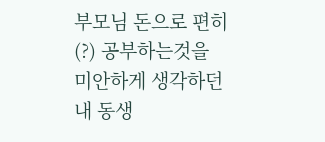부모님 돈으로 편히(?) 공부하는것을 미안하게 생각하던 내 동생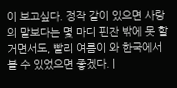이 보고싶다. 정작 같이 있으면 사랑의 말보다는 몇 마디 핀잔 밖에 못 할거면서도, 빨리 여름이 와 한국에서 볼 수 있었으면 좋겠다. |